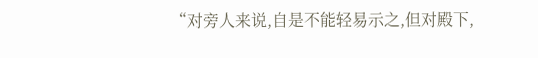“对旁人来说,自是不能轻易示之,但对殿下,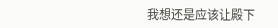我想还是应该让殿下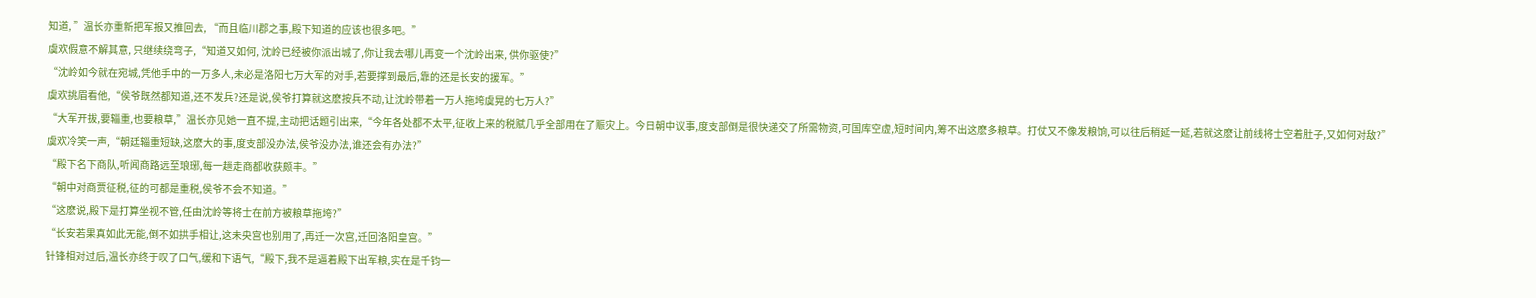知道, ”温长亦重新把军报又推回去, “而且临川郡之事,殿下知道的应该也很多吧。”
虞欢假意不解其意, 只继续绕弯子,“知道又如何, 沈岭已经被你派出城了,你让我去哪儿再变一个沈岭出来, 供你驱使?”
“沈岭如今就在宛城,凭他手中的一万多人,未必是洛阳七万大军的对手,若要撑到最后,靠的还是长安的援军。”
虞欢挑眉看他,“侯爷既然都知道,还不发兵?还是说,侯爷打算就这麽按兵不动,让沈岭带着一万人拖垮虞晃的七万人?”
“大军开拔,要辎重,也要粮草,”温长亦见她一直不提,主动把话题引出来,“今年各处都不太平,征收上来的税赋几乎全部用在了赈灾上。今日朝中议事,度支部倒是很快递交了所需物资,可国库空虚,短时间内,筹不出这麽多粮草。打仗又不像发粮饷,可以往后稍延一延,若就这麽让前线将士空着肚子,又如何对敌?”
虞欢冷笑一声,“朝廷辎重短缺,这麽大的事,度支部没办法,侯爷没办法,谁还会有办法?”
“殿下名下商队,听闻商路远至琅琊,每一趟走商都收获颇丰。”
“朝中对商贾征税,征的可都是重税,侯爷不会不知道。”
“这麽说,殿下是打算坐视不管,任由沈岭等将士在前方被粮草拖垮?”
“长安若果真如此无能,倒不如拱手相让,这未央宫也别用了,再迁一次宫,迁回洛阳皇宫。”
针锋相对过后,温长亦终于叹了口气,缓和下语气,“殿下,我不是逼着殿下出军粮,实在是千钧一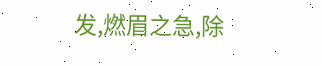发,燃眉之急,除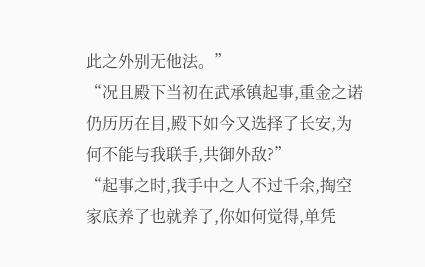此之外别无他法。”
“况且殿下当初在武承镇起事,重金之诺仍历历在目,殿下如今又选择了长安,为何不能与我联手,共御外敌?”
“起事之时,我手中之人不过千余,掏空家底养了也就养了,你如何觉得,单凭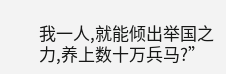我一人,就能倾出举国之力,养上数十万兵马?”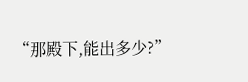“那殿下,能出多少?”